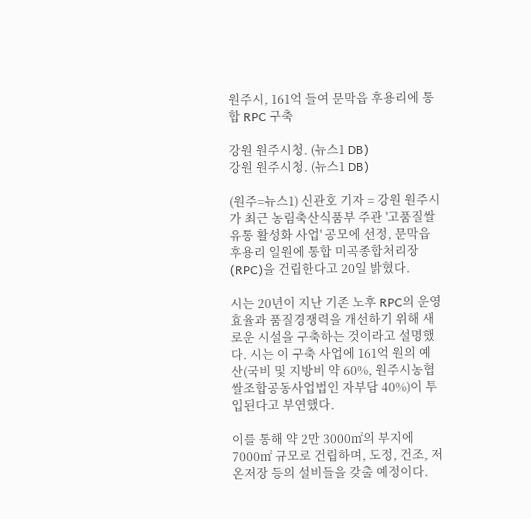원주시, 161억 들여 문막읍 후용리에 통합 RPC 구축

강원 원주시청. (뉴스1 DB)
강원 원주시청. (뉴스1 DB)

(원주=뉴스1) 신관호 기자 = 강원 원주시가 최근 농림축산식품부 주관 '고품질쌀 유통 활성화 사업' 공모에 선정, 문막읍 후용리 일원에 통합 미곡종합처리장(RPC)을 건립한다고 20일 밝혔다.

시는 20년이 지난 기존 노후 RPC의 운영 효율과 품질경쟁력을 개선하기 위해 새로운 시설을 구축하는 것이라고 설명했다. 시는 이 구축 사업에 161억 원의 예산(국비 및 지방비 약 60%, 원주시농협쌀조합공동사업법인 자부담 40%)이 투입된다고 부연했다.

이를 통해 약 2만 3000㎡의 부지에 7000㎡ 규모로 건립하며, 도정, 건조, 저온저장 등의 설비들을 갖출 예정이다.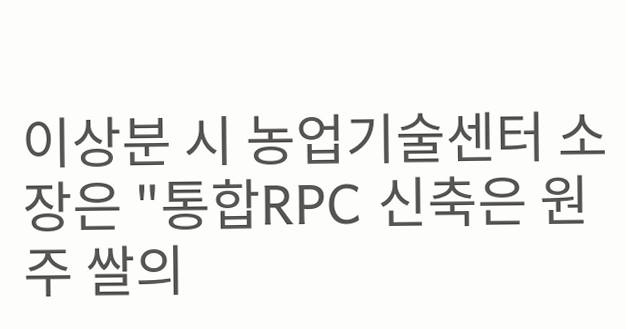이상분 시 농업기술센터 소장은 "통합RPC 신축은 원주 쌀의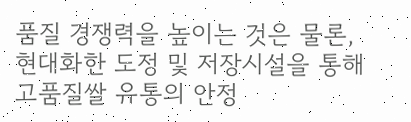품질 경쟁력을 높이는 것은 물론, 현대화한 도정 및 저장시설을 통해 고품질쌀 유통의 안정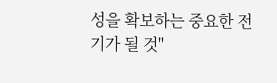성을 확보하는 중요한 전기가 될 것"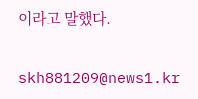이라고 말했다.

skh881209@news1.kr